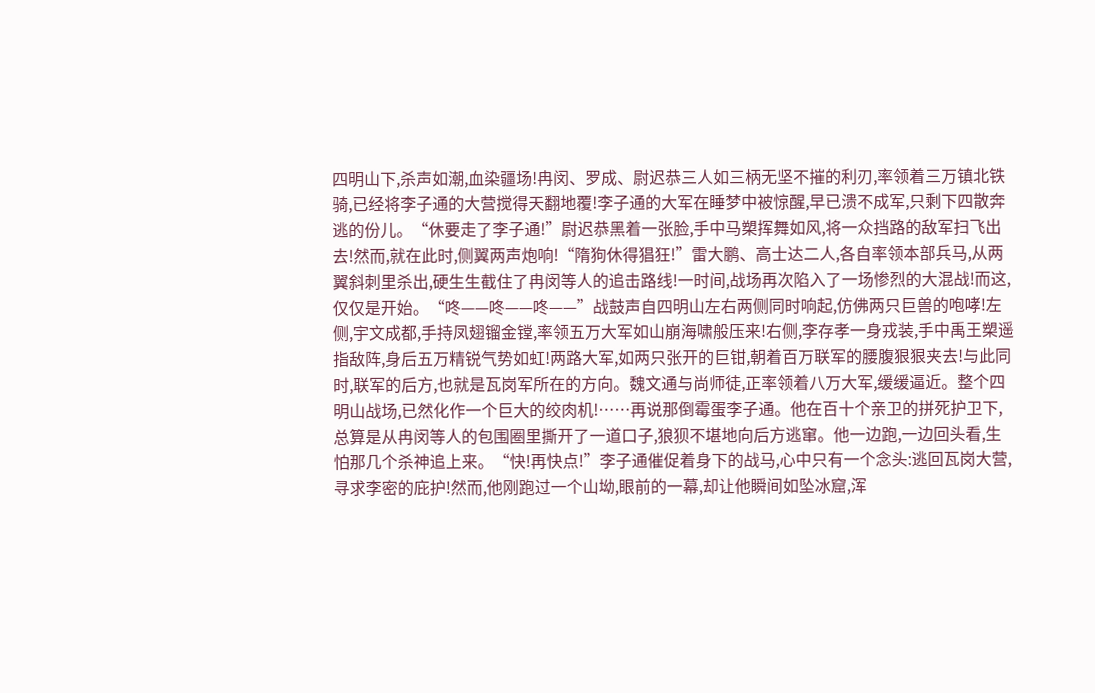四明山下,杀声如潮,血染疆场!冉闵、罗成、尉迟恭三人如三柄无坚不摧的利刃,率领着三万镇北铁骑,已经将李子通的大营搅得天翻地覆!李子通的大军在睡梦中被惊醒,早已溃不成军,只剩下四散奔逃的份儿。“休要走了李子通!”尉迟恭黑着一张脸,手中马槊挥舞如风,将一众挡路的敌军扫飞出去!然而,就在此时,侧翼两声炮响!“隋狗休得猖狂!”雷大鹏、高士达二人,各自率领本部兵马,从两翼斜刺里杀出,硬生生截住了冉闵等人的追击路线!一时间,战场再次陷入了一场惨烈的大混战!而这,仅仅是开始。“咚——咚——咚——”战鼓声自四明山左右两侧同时响起,仿佛两只巨兽的咆哮!左侧,宇文成都,手持凤翅镏金镗,率领五万大军如山崩海啸般压来!右侧,李存孝一身戎装,手中禹王槊遥指敌阵,身后五万精锐气势如虹!两路大军,如两只张开的巨钳,朝着百万联军的腰腹狠狠夹去!与此同时,联军的后方,也就是瓦岗军所在的方向。魏文通与尚师徒,正率领着八万大军,缓缓逼近。整个四明山战场,已然化作一个巨大的绞肉机!……再说那倒霉蛋李子通。他在百十个亲卫的拼死护卫下,总算是从冉闵等人的包围圈里撕开了一道口子,狼狈不堪地向后方逃窜。他一边跑,一边回头看,生怕那几个杀神追上来。“快!再快点!”李子通催促着身下的战马,心中只有一个念头:逃回瓦岗大营,寻求李密的庇护!然而,他刚跑过一个山坳,眼前的一幕,却让他瞬间如坠冰窟,浑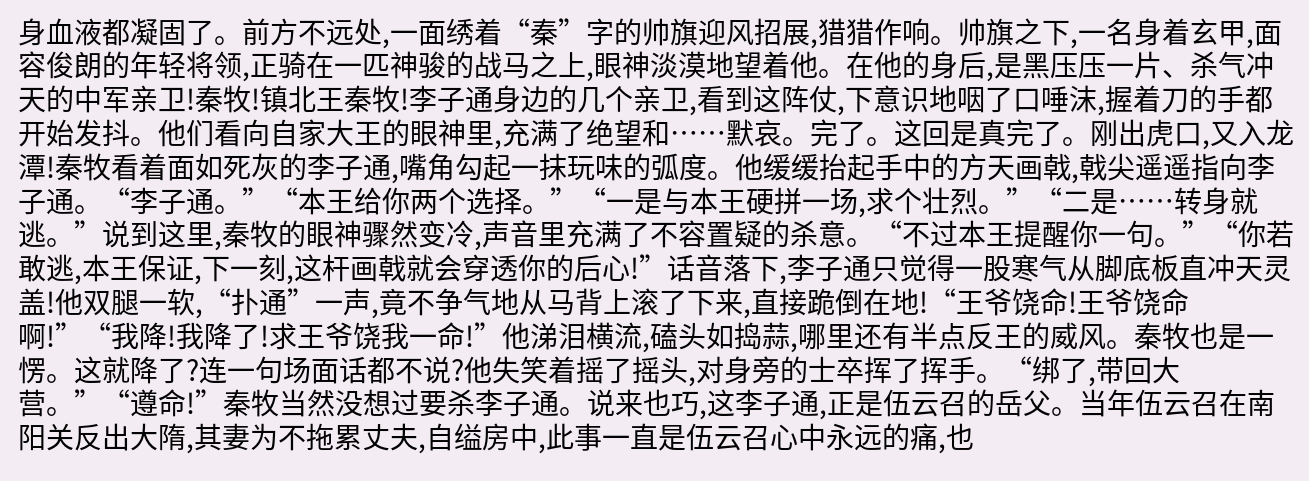身血液都凝固了。前方不远处,一面绣着“秦”字的帅旗迎风招展,猎猎作响。帅旗之下,一名身着玄甲,面容俊朗的年轻将领,正骑在一匹神骏的战马之上,眼神淡漠地望着他。在他的身后,是黑压压一片、杀气冲天的中军亲卫!秦牧!镇北王秦牧!李子通身边的几个亲卫,看到这阵仗,下意识地咽了口唾沫,握着刀的手都开始发抖。他们看向自家大王的眼神里,充满了绝望和……默哀。完了。这回是真完了。刚出虎口,又入龙潭!秦牧看着面如死灰的李子通,嘴角勾起一抹玩味的弧度。他缓缓抬起手中的方天画戟,戟尖遥遥指向李子通。“李子通。”“本王给你两个选择。”“一是与本王硬拼一场,求个壮烈。”“二是……转身就逃。”说到这里,秦牧的眼神骤然变冷,声音里充满了不容置疑的杀意。“不过本王提醒你一句。”“你若敢逃,本王保证,下一刻,这杆画戟就会穿透你的后心!”话音落下,李子通只觉得一股寒气从脚底板直冲天灵盖!他双腿一软,“扑通”一声,竟不争气地从马背上滚了下来,直接跪倒在地!“王爷饶命!王爷饶命啊!”“我降!我降了!求王爷饶我一命!”他涕泪横流,磕头如捣蒜,哪里还有半点反王的威风。秦牧也是一愣。这就降了?连一句场面话都不说?他失笑着摇了摇头,对身旁的士卒挥了挥手。“绑了,带回大营。”“遵命!”秦牧当然没想过要杀李子通。说来也巧,这李子通,正是伍云召的岳父。当年伍云召在南阳关反出大隋,其妻为不拖累丈夫,自缢房中,此事一直是伍云召心中永远的痛,也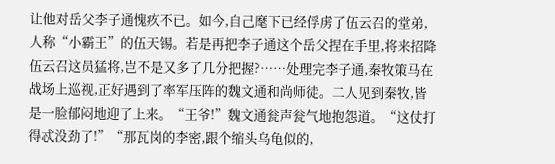让他对岳父李子通愧疚不已。如今,自己麾下已经俘虏了伍云召的堂弟,人称“小霸王”的伍天锡。若是再把李子通这个岳父捏在手里,将来招降伍云召这员猛将,岂不是又多了几分把握?……处理完李子通,秦牧策马在战场上巡视,正好遇到了率军压阵的魏文通和尚师徒。二人见到秦牧,皆是一脸郁闷地迎了上来。“王爷!”魏文通瓮声瓮气地抱怨道。“这仗打得忒没劲了!”“那瓦岗的李密,跟个缩头乌龟似的,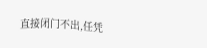直接闭门不出,任凭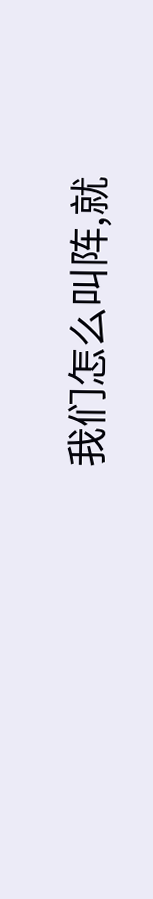我们怎么叫阵,就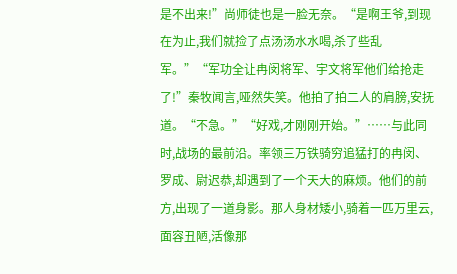是不出来!”尚师徒也是一脸无奈。“是啊王爷,到现在为止,我们就捡了点汤汤水水喝,杀了些乱军。”“军功全让冉闵将军、宇文将军他们给抢走了!”秦牧闻言,哑然失笑。他拍了拍二人的肩膀,安抚道。“不急。”“好戏,才刚刚开始。”……与此同时,战场的最前沿。率领三万铁骑穷追猛打的冉闵、罗成、尉迟恭,却遇到了一个天大的麻烦。他们的前方,出现了一道身影。那人身材矮小,骑着一匹万里云,面容丑陋,活像那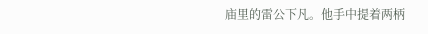庙里的雷公下凡。他手中提着两柄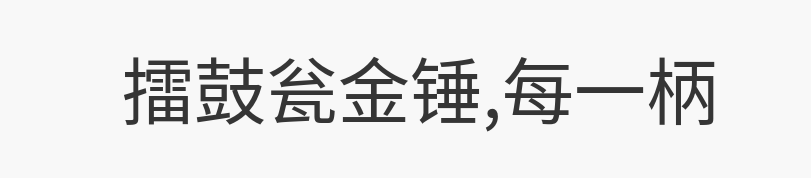擂鼓瓮金锤,每一柄